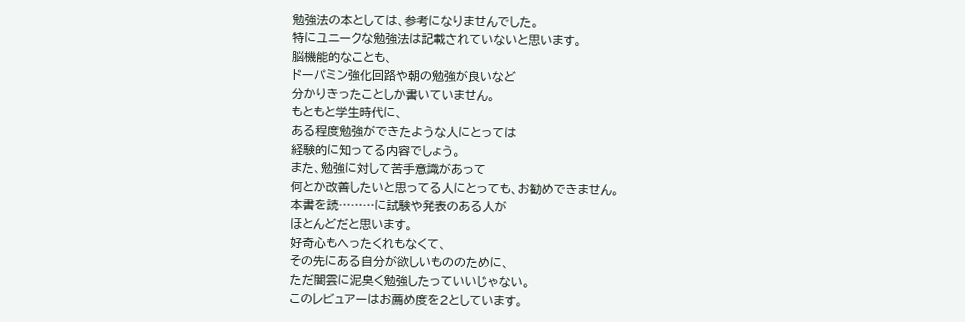勉強法の本としては、参考になりませんでした。
特にユニークな勉強法は記載されていないと思います。
脳機能的なことも、
ドーパミン強化回路や朝の勉強が良いなど
分かりきったことしか書いていません。
もともと学生時代に、
ある程度勉強ができたような人にとっては
経験的に知ってる内容でしょう。
また、勉強に対して苦手意識があって
何とか改善したいと思ってる人にとっても、お勧めできません。
本書を読………に試験や発表のある人が
ほとんどだと思います。
好奇心もへったくれもなくて、
その先にある自分が欲しいもののために、
ただ闇雲に泥臭く勉強したっていいじゃない。
このレビュアーはお薦め度を2としています。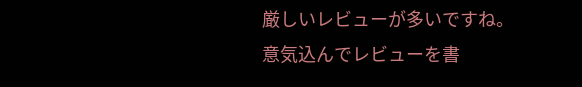厳しいレビューが多いですね。
意気込んでレビューを書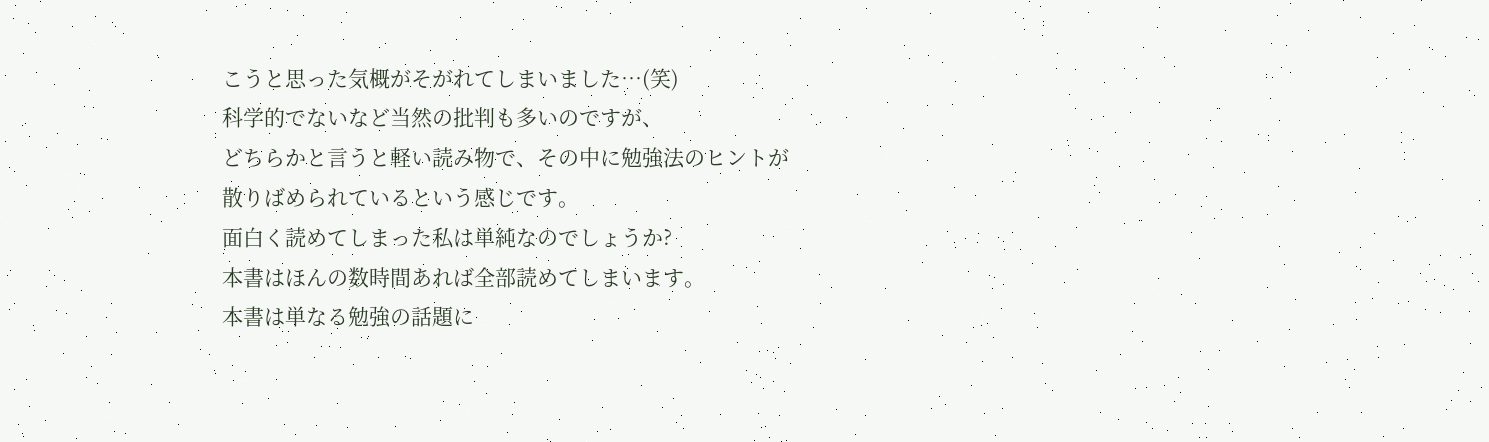こうと思った気概がそがれてしまいました…(笑)
科学的でないなど当然の批判も多いのですが、
どちらかと言うと軽い読み物で、その中に勉強法のヒントが
散りばめられているという感じです。
面白く読めてしまった私は単純なのでしょうか?
本書はほんの数時間あれば全部読めてしまいます。
本書は単なる勉強の話題に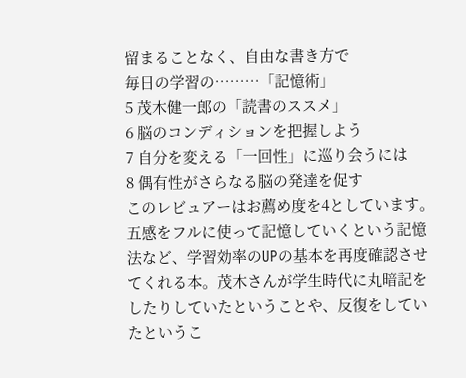留まることなく、自由な書き方で
毎日の学習の………「記憶術」
5 茂木健一郎の「読書のススメ」
6 脳のコンディションを把握しよう
7 自分を変える「一回性」に巡り会うには
8 偶有性がさらなる脳の発達を促す
このレビュアーはお薦め度を4としています。
五感をフルに使って記憶していくという記憶法など、学習効率のUPの基本を再度確認させてくれる本。茂木さんが学生時代に丸暗記をしたりしていたということや、反復をしていたというこ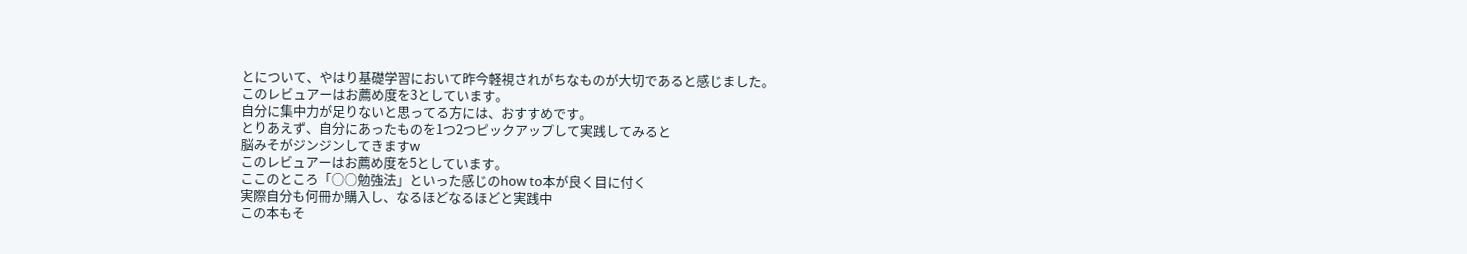とについて、やはり基礎学習において昨今軽視されがちなものが大切であると感じました。
このレビュアーはお薦め度を3としています。
自分に集中力が足りないと思ってる方には、おすすめです。
とりあえず、自分にあったものを1つ2つピックアップして実践してみると
脳みそがジンジンしてきますw
このレビュアーはお薦め度を5としています。
ここのところ「○○勉強法」といった感じのhow to本が良く目に付く
実際自分も何冊か購入し、なるほどなるほどと実践中
この本もそ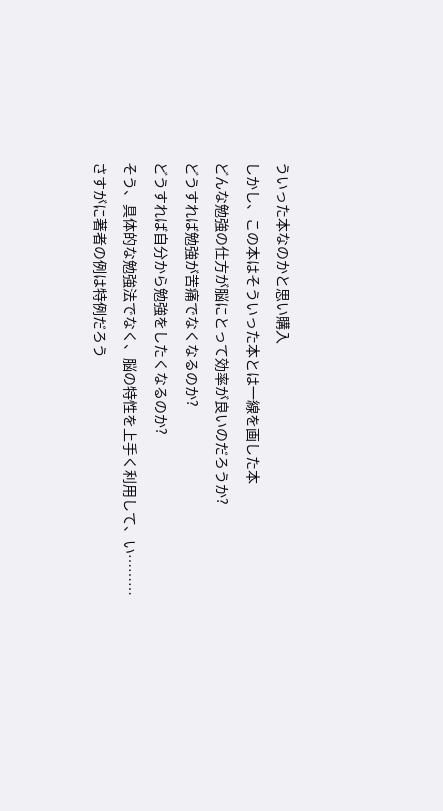ういった本なのかと思い購入
しかし、この本はそういった本とは一線を画した本
どんな勉強の仕方が脳にとって効率が良いのだろうか?
どうすれば勉強が苦痛でなくなるのか?
どうすれば自分から勉強をしたくなるのか?
そう、具体的な勉強法でなく、脳の特性を上手く利用して、い………
さすがに著者の例は特例だろう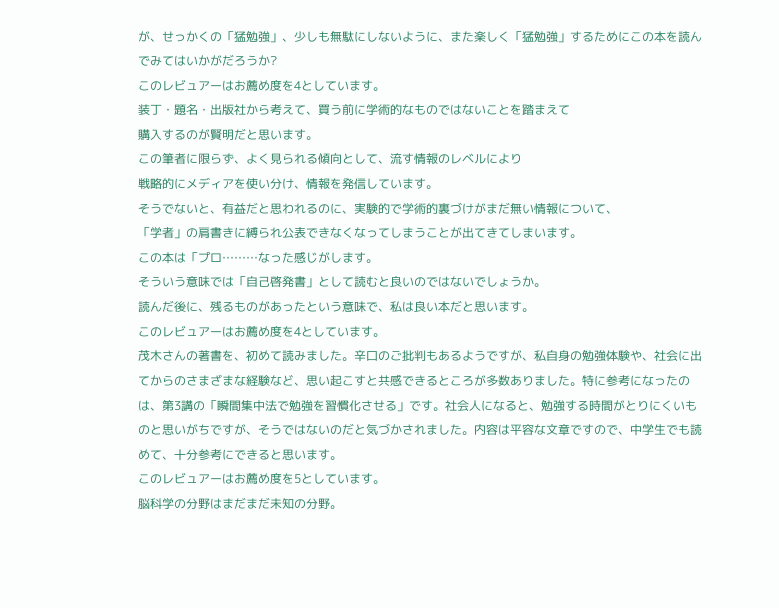が、せっかくの「猛勉強」、少しも無駄にしないように、また楽しく「猛勉強」するためにこの本を読んでみてはいかがだろうか?
このレビュアーはお薦め度を4としています。
装丁・題名・出版社から考えて、買う前に学術的なものではないことを踏まえて
購入するのが賢明だと思います。
この筆者に限らず、よく見られる傾向として、流す情報のレベルにより
戦略的にメディアを使い分け、情報を発信しています。
そうでないと、有益だと思われるのに、実験的で学術的裏づけがまだ無い情報について、
「学者」の肩書きに縛られ公表できなくなってしまうことが出てきてしまいます。
この本は「プロ………なった感じがします。
そういう意味では「自己啓発書」として読むと良いのではないでしょうか。
読んだ後に、残るものがあったという意味で、私は良い本だと思います。
このレビュアーはお薦め度を4としています。
茂木さんの著書を、初めて読みました。辛口のご批判もあるようですが、私自身の勉強体験や、社会に出てからのさまざまな経験など、思い起こすと共感できるところが多数ありました。特に参考になったのは、第3講の「瞬間集中法で勉強を習慣化させる」です。社会人になると、勉強する時間がとりにくいものと思いがちですが、そうではないのだと気づかされました。内容は平容な文章ですので、中学生でも読めて、十分参考にできると思います。
このレビュアーはお薦め度を5としています。
脳科学の分野はまだまだ未知の分野。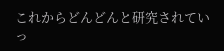これからどんどんと研究されていっ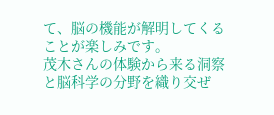て、脳の機能が解明してくることが楽しみです。
茂木さんの体験から来る洞察と脳科学の分野を織り交ぜ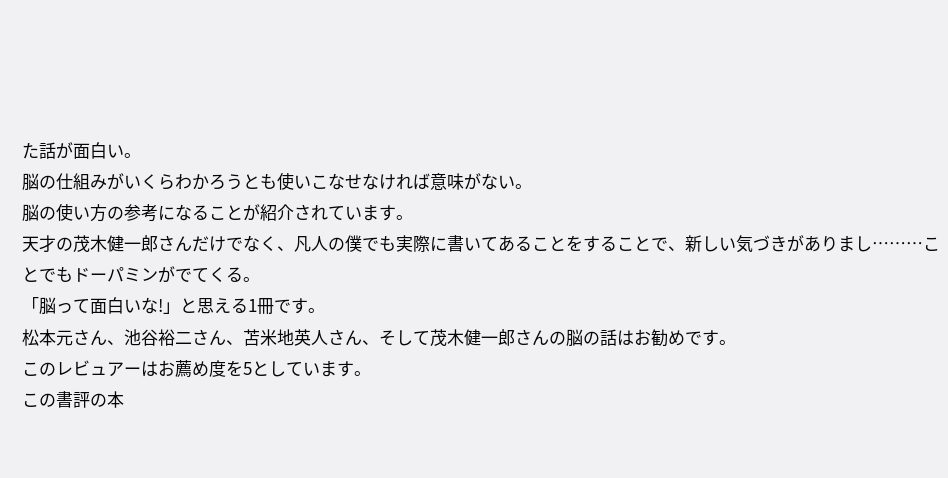た話が面白い。
脳の仕組みがいくらわかろうとも使いこなせなければ意味がない。
脳の使い方の参考になることが紹介されています。
天才の茂木健一郎さんだけでなく、凡人の僕でも実際に書いてあることをすることで、新しい気づきがありまし………ことでもドーパミンがでてくる。
「脳って面白いな!」と思える1冊です。
松本元さん、池谷裕二さん、苫米地英人さん、そして茂木健一郎さんの脳の話はお勧めです。
このレビュアーはお薦め度を5としています。
この書評の本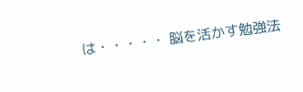は・・・・・ 脳を活かす勉強法